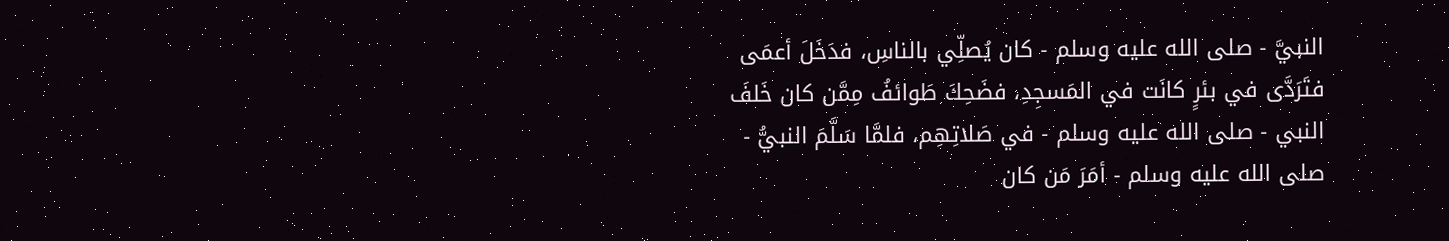النبيَّ - صلى الله عليه وسلم - كان يُصلِّي بالناسِ، فدَخَلَ أعمَى فتَرَدَّى في بئرٍ كانَت في المَسجِدِ، فضَحِكَ طَوائفُ مِمَّن كان خَلفَ النبي - صلى الله عليه وسلم - في صَلاتِهِم، فلمَّا سَلَّمَ النبيُّ - صلى الله عليه وسلم - أمَرَ مَن كان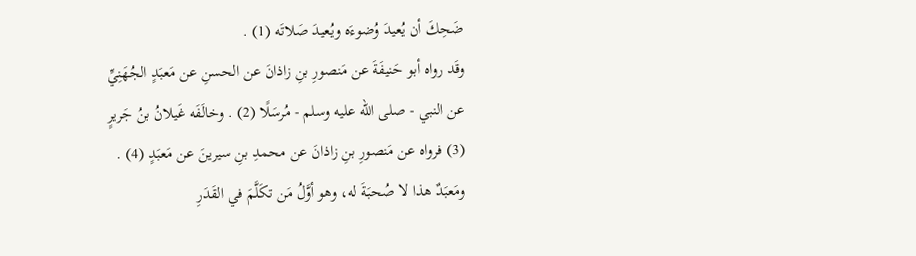ضَحِكَ أن يُعيدَ وُضوءَه ويُعيدَ صَلاتَه (1) .
وقَد رواه أبو حَنيفَةَ عن مَنصورِ بنِ زاذانَ عن الحسنِ عن مَعبَدٍ الجُهَنِيِّ عن النبي - صلى الله عليه وسلم - مُرسَلًا (2) . وخالَفَه غَيلانُ بنُ جَريرٍ (3) فرواه عن مَنصورِ بنِ زاذانَ عن محمدِ بنِ سيرينَ عن مَعبَدٍ (4) . ومَعبَدٌ هذا لا صُحبَةَ له، وهو أوَّلُ مَن تكَلَّمَ في القَدَرِ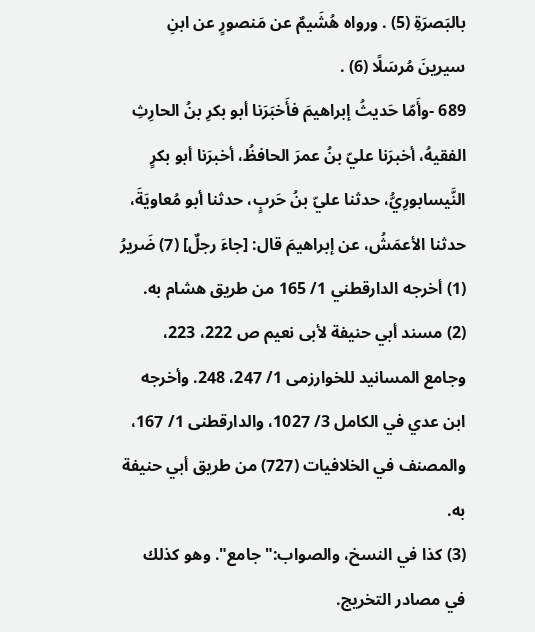بالبَصرَةِ (5) . ورواه هُشَيمٌ عن مَنصورٍ عن ابنِ سيرينَ مُرسَلًا (6) .
689 -وأَمّا حَديثُ إبراهيمَ فأَخبَرَنا أبو بكرِ بنُ الحارِثِ الفقيهُ، أخبرَنا عليّ بنُ عمرَ الحافظُ، أخبرَنا أبو بكرٍ النَّيسابورِيُّ، حدثنا عليّ بنُ حَربٍ، حدثنا أبو مُعاويَةَ، حدثنا الأعمَشُ، عن إبراهيمَ قال: [جاءَ رجلٌ] (7) ضَريرُ
(1) أخرجه الدارقطني 1/ 165 من طريق هشام به.
(2) مسند أبي حنيفة لأبى نعيم ص 222، 223، وجامع المسانيد للخوارزمى 1/ 247، 248. وأخرجه ابن عدي في الكامل 3/ 1027، والدارقطنى 1/ 167، والمصنف في الخلافيات (727) من طريق أبي حنيفة به.
(3) كذا في النسخ، والصواب:"جامع". وهو كذلك في مصادر التخريج.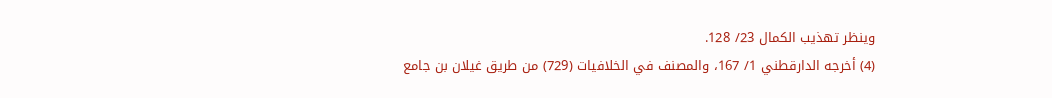وينظر تهذيب الكمال 23/ 128.
(4) أخرجه الدارقطني 1/ 167، والمصنف في الخلافيات (729) من طريق غيلان بن جامع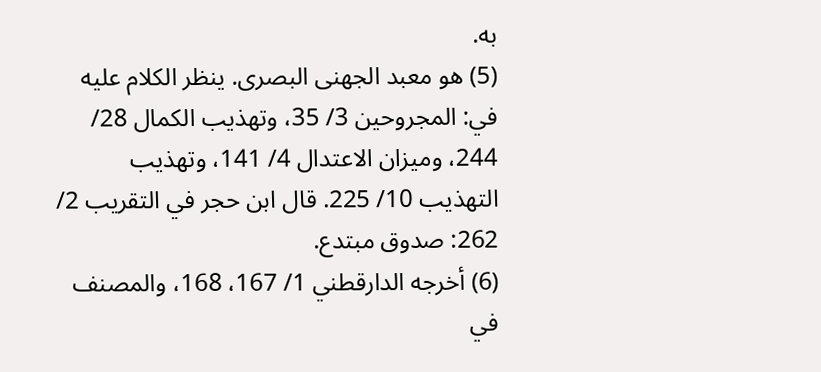به.
(5) هو معبد الجهنى البصرى. ينظر الكلام عليه في: المجروحين 3/ 35، وتهذيب الكمال 28/ 244، وميزان الاعتدال 4/ 141، وتهذيب التهذيب 10/ 225. قال ابن حجر في التقريب 2/ 262: صدوق مبتدع.
(6) أخرجه الدارقطني 1/ 167، 168، والمصنف في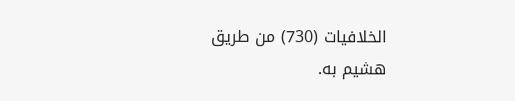الخلافيات (730) من طريق هشيم به.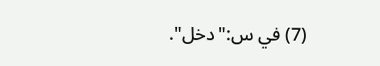(7) في س:"دخل".